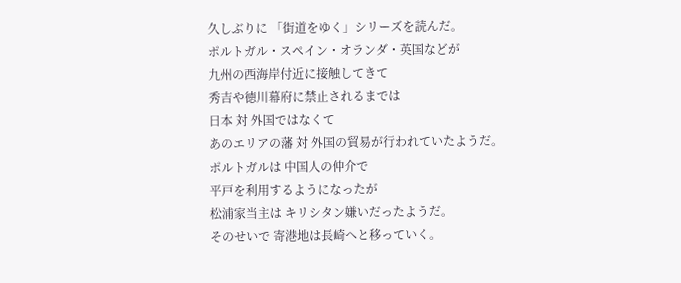久しぶりに 「街道をゆく」シリーズを読んだ。
ポルトガル・スペイン・オランダ・英国などが
九州の西海岸付近に接触してきて
秀吉や徳川幕府に禁止されるまでは
日本 対 外国ではなくて
あのエリアの藩 対 外国の貿易が行われていたようだ。
ポルトガルは 中国人の仲介で
平戸を利用するようになったが
松浦家当主は キリシタン嫌いだったようだ。
そのせいで 寄港地は長崎へと移っていく。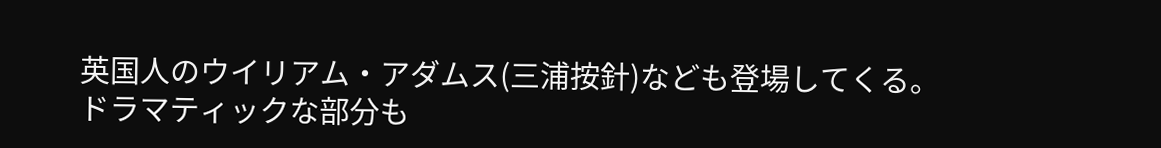英国人のウイリアム・アダムス(三浦按針)なども登場してくる。
ドラマティックな部分も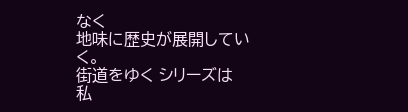なく
地味に歴史が展開していく。
街道をゆく シリーズは
私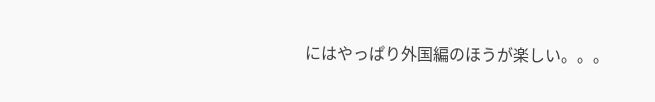にはやっぱり外国編のほうが楽しい。。。